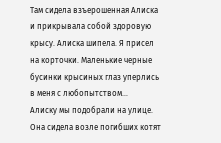Там сидела взъерошенная Алиска и прикрывала собой здоровую крысу. Алиска шипела. Я присел на корточки. Маленькие черные бусинки крысиных глаз уперлись в меня с любопытством…
Алиску мы подобрали на улице. Она сидела возле погибших котят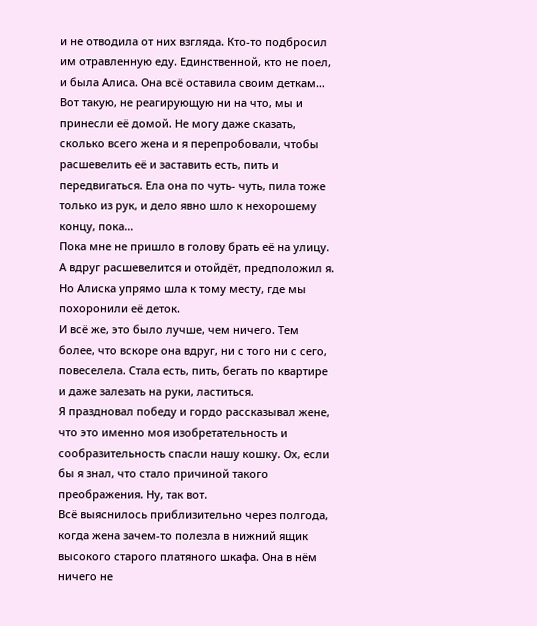и не отводила от них взгляда. Кто-то подбросил им отравленную еду. Единственной, кто не поел, и была Алиса. Она всё оставила своим деткам…
Вот такую, не реагирующую ни на что, мы и принесли её домой. Не могу даже сказать, сколько всего жена и я перепробовали, чтобы расшевелить её и заставить есть, пить и передвигаться. Ела она по чуть- чуть, пила тоже только из рук, и дело явно шло к нехорошему концу, пока…
Пока мне не пришло в голову брать её на улицу. А вдруг расшевелится и отойдёт, предположил я. Но Алиска упрямо шла к тому месту, где мы похоронили её деток.
И всё же, это было лучше, чем ничего. Тем более, что вскоре она вдруг, ни с того ни с сего, повеселела. Стала есть, пить, бегать по квартире и даже залезать на руки, ластиться.
Я праздновал победу и гордо рассказывал жене, что это именно моя изобретательность и сообразительность спасли нашу кошку. Ох, если бы я знал, что стало причиной такого преображения. Ну, так вот.
Всё выяснилось приблизительно через полгода, когда жена зачем-то полезла в нижний ящик высокого старого платяного шкафа. Она в нём ничего не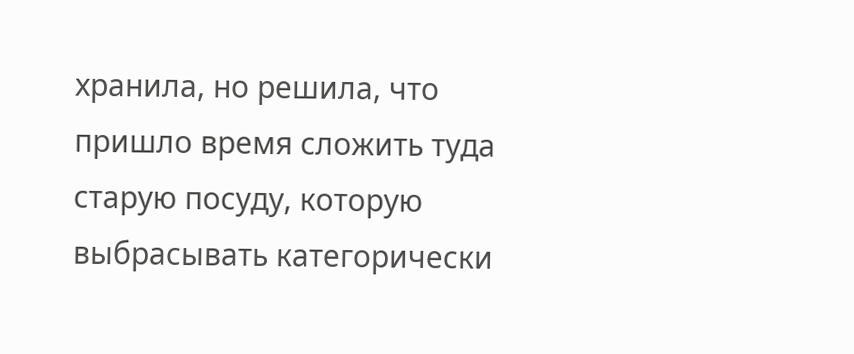хранила, но решила, что пришло время сложить туда старую посуду, которую выбрасывать категорически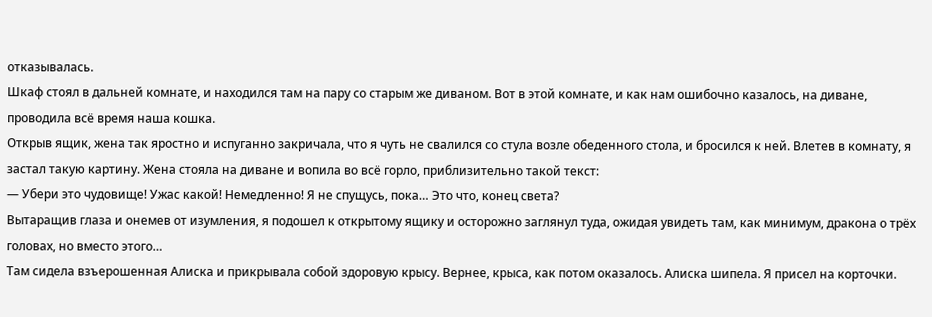отказывалась.
Шкаф стоял в дальней комнате, и находился там на пару со старым же диваном. Вот в этой комнате, и как нам ошибочно казалось, на диване, проводила всё время наша кошка.
Открыв ящик, жена так яростно и испуганно закричала, что я чуть не свалился со стула возле обеденного стола, и бросился к ней. Влетев в комнату, я застал такую картину. Жена стояла на диване и вопила во всё горло, приблизительно такой текст:
— Убери это чудовище! Ужас какой! Немедленно! Я не спущусь, пока… Это что, конец света?
Вытаращив глаза и онемев от изумления, я подошел к открытому ящику и осторожно заглянул туда, ожидая увидеть там, как минимум, дракона о трёх головах, но вместо этого…
Там сидела взъерошенная Алиска и прикрывала собой здоровую крысу. Вернее, крыса, как потом оказалось. Алиска шипела. Я присел на корточки.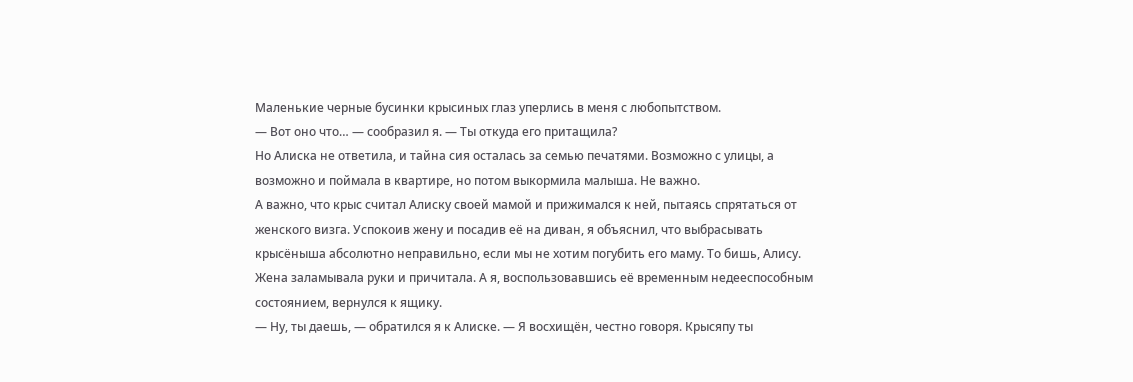Маленькие черные бусинки крысиных глаз уперлись в меня с любопытством.
— Вот оно что… — сообразил я. — Ты откуда его притащила?
Но Алиска не ответила, и тайна сия осталась за семью печатями. Возможно с улицы, а возможно и поймала в квартире, но потом выкормила малыша. Не важно.
А важно, что крыс считал Алиску своей мамой и прижимался к ней, пытаясь спрятаться от женского визга. Успокоив жену и посадив её на диван, я объяснил, что выбрасывать крысёныша абсолютно неправильно, если мы не хотим погубить его маму. То бишь, Алису.
Жена заламывала руки и причитала. А я, воспользовавшись её временным недееспособным состоянием, вернулся к ящику.
— Ну, ты даешь, — обратился я к Алиске. — Я восхищён, честно говоря. Крысяпу ты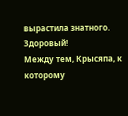вырастила знатного. Здоровый!
Между тем, Крысяпа, к которому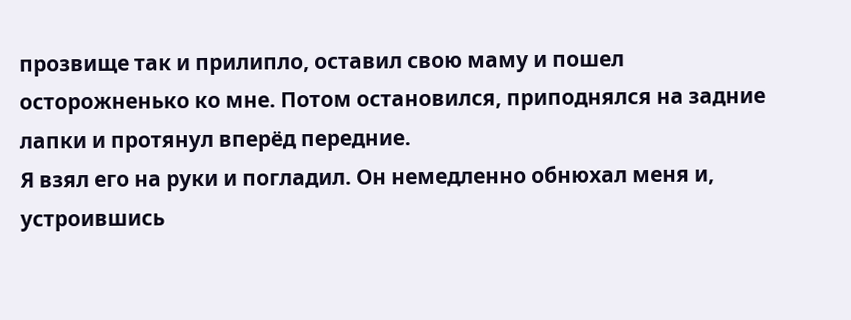прозвище так и прилипло, оставил свою маму и пошел осторожненько ко мне. Потом остановился, приподнялся на задние лапки и протянул вперёд передние.
Я взял его на руки и погладил. Он немедленно обнюхал меня и, устроившись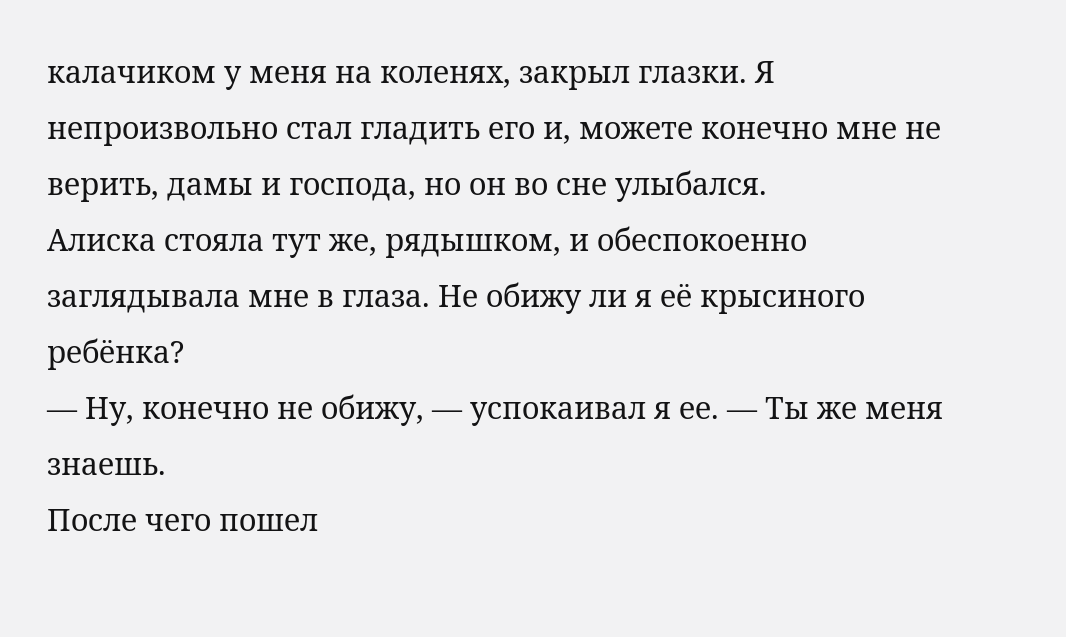калачиком у меня на коленях, закрыл глазки. Я непроизвольно стал гладить его и, можете конечно мне не верить, дамы и господа, но он во сне улыбался.
Алиска стояла тут же, рядышком, и обеспокоенно заглядывала мне в глаза. Не обижу ли я её крысиного ребёнка?
— Ну, конечно не обижу, — успокаивал я ее. — Ты же меня знаешь.
После чего пошел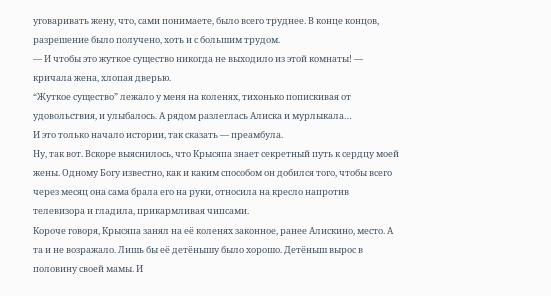уговаривать жену, что, сами понимаете, было всего труднее. В конце концов, разрешение было получено, хоть и с большим трудом.
— И чтобы это жуткое существо никогда не выходило из этой комнаты! — кричала жена, хлопая дверью.
“Жуткое существо” лежало у меня на коленях, тихонько попискивая от удовольствия, и улыбалось. А рядом разлеглась Алиска и мурлыкала…
И это только начало истории, так сказать — преамбула.
Ну, так вот. Вскоре выяснилось, что Крысяпа знает секретный путь к сердцу моей жены. Одному Богу известно, как и каким способом он добился того, чтобы всего через месяц она сама брала его на руки, относила на кресло напротив телевизора и гладила, прикармливая чипсами.
Короче говоря, Крысяпа занял на её коленях законное, ранее Алискино, место. А та и не возражало. Лишь бы её детёнышу было хорошо. Детёныш вырос в половину своей мамы. И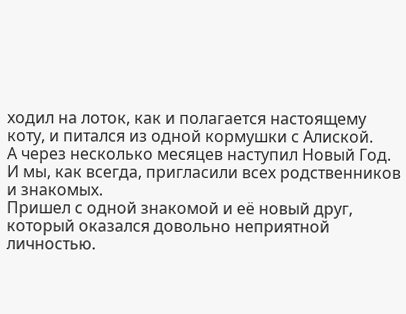ходил на лоток, как и полагается настоящему коту, и питался из одной кормушки с Алиской.
А через несколько месяцев наступил Новый Год. И мы, как всегда, пригласили всех родственников и знакомых.
Пришел с одной знакомой и её новый друг, который оказался довольно неприятной личностью.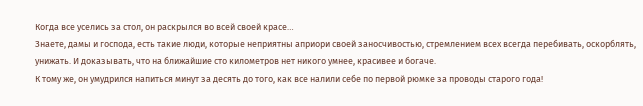Когда все уселись за стол, он раскрылся во всей своей красе…
Знаете, дамы и господа, есть такие люди, которые неприятны априори своей заносчивостью, стремлением всех всегда перебивать, оскорблять, унижать. И доказывать, что на ближайшие сто километров нет никого умнее, красивее и богаче.
К тому же, он умудрился напиться минут за десять до того, как все налили себе по первой рюмке за проводы старого года!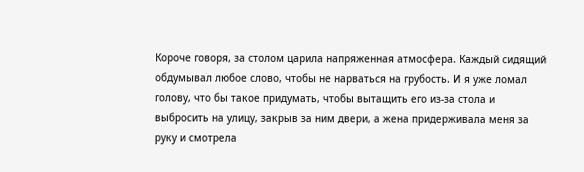Короче говоря, за столом царила напряженная атмосфера. Каждый сидящий обдумывал любое слово, чтобы не нарваться на грубость. И я уже ломал голову, что бы такое придумать, чтобы вытащить его из-за стола и выбросить на улицу, закрыв за ним двери, а жена придерживала меня за руку и смотрела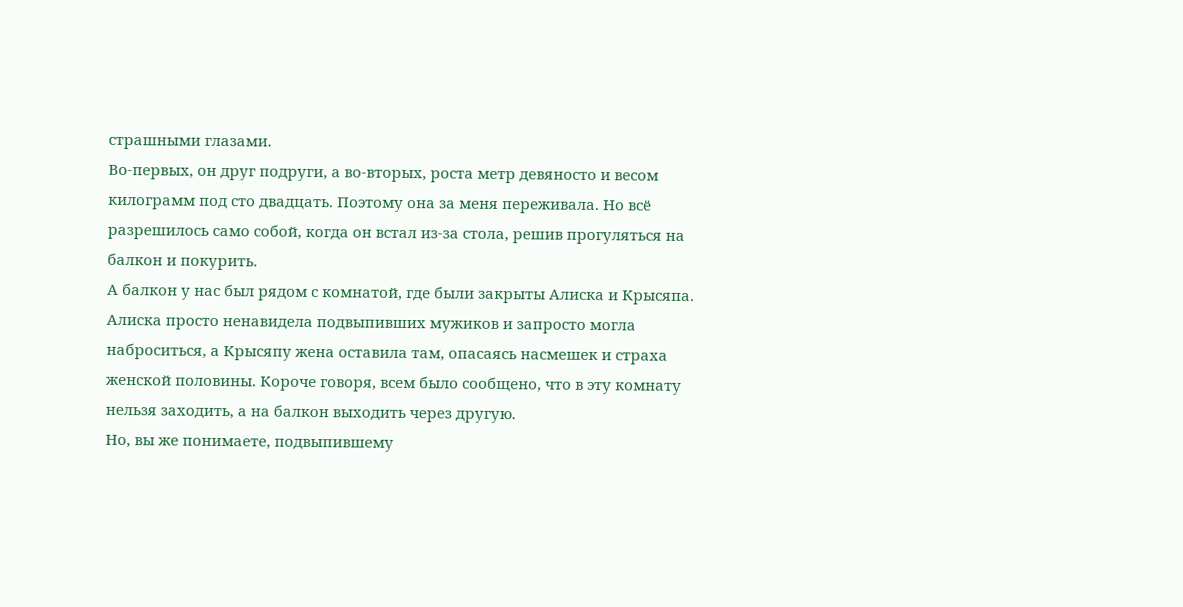страшными глазами.
Во-первых, он друг подруги, а во-вторых, роста метр девяносто и весом килограмм под сто двадцать. Поэтому она за меня переживала. Но всё разрешилось само собой, когда он встал из-за стола, решив прогуляться на балкон и покурить.
А балкон у нас был рядом с комнатой, где были закрыты Алиска и Крысяпа. Алиска просто ненавидела подвыпивших мужиков и запросто могла наброситься, а Крысяпу жена оставила там, опасаясь насмешек и страха женской половины. Короче говоря, всем было сообщено, что в эту комнату нельзя заходить, а на балкон выходить через другую.
Но, вы же понимаете, подвыпившему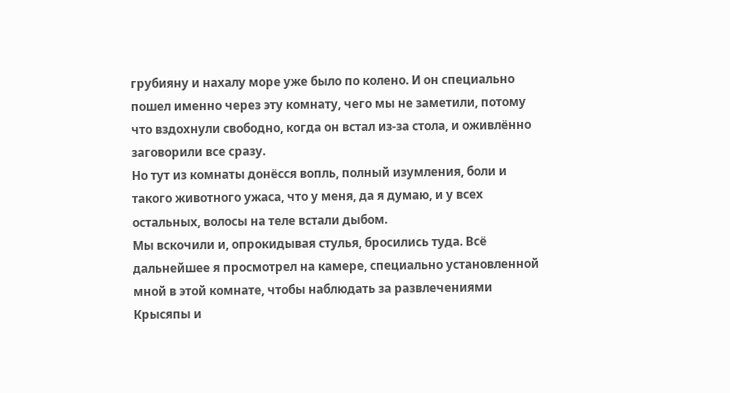грубияну и нахалу море уже было по колено. И он специально пошел именно через эту комнату, чего мы не заметили, потому что вздохнули свободно, когда он встал из-за стола, и оживлённо заговорили все сразу.
Но тут из комнаты донёсся вопль, полный изумления, боли и такого животного ужаса, что у меня, да я думаю, и у всех остальных, волосы на теле встали дыбом.
Мы вскочили и, опрокидывая стулья, бросились туда. Всё дальнейшее я просмотрел на камере, специально установленной мной в этой комнате, чтобы наблюдать за развлечениями Крысяпы и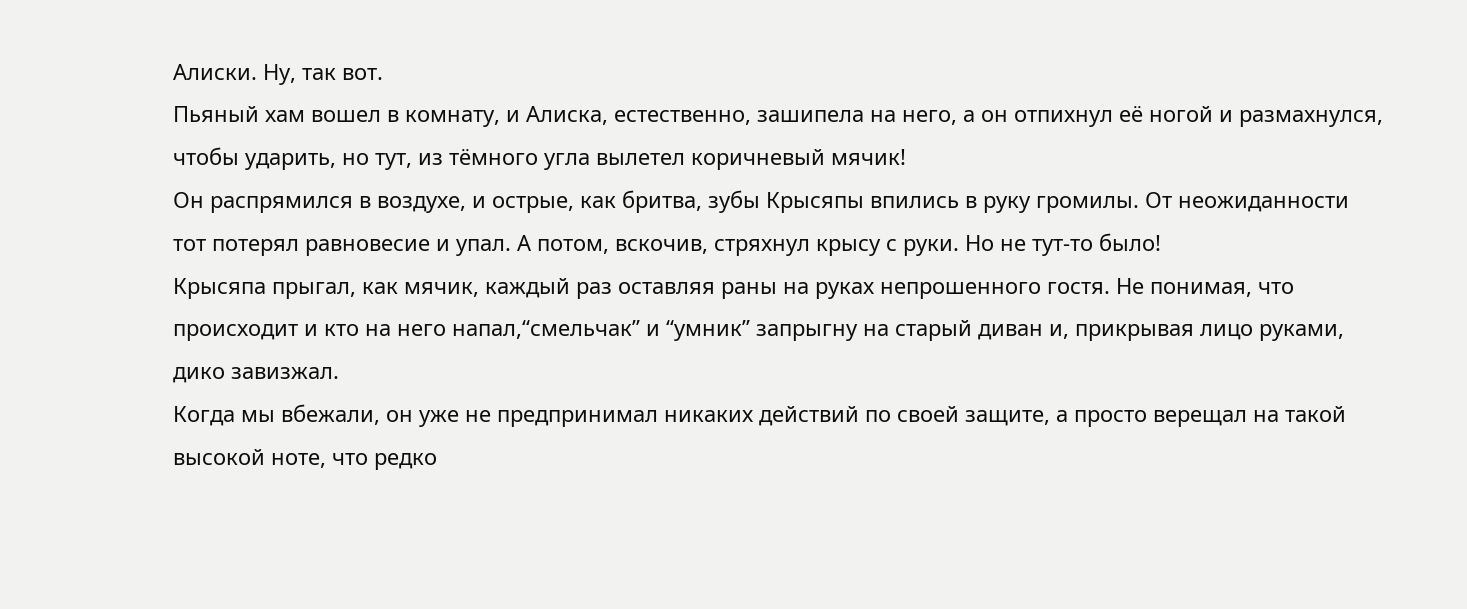Алиски. Ну, так вот.
Пьяный хам вошел в комнату, и Алиска, естественно, зашипела на него, а он отпихнул её ногой и размахнулся, чтобы ударить, но тут, из тёмного угла вылетел коричневый мячик!
Он распрямился в воздухе, и острые, как бритва, зубы Крысяпы впились в руку громилы. От неожиданности тот потерял равновесие и упал. А потом, вскочив, стряхнул крысу с руки. Но не тут-то было!
Крысяпа прыгал, как мячик, каждый раз оставляя раны на руках непрошенного гостя. Не понимая, что происходит и кто на него напал,“смельчак” и “умник” запрыгну на старый диван и, прикрывая лицо руками, дико завизжал.
Когда мы вбежали, он уже не предпринимал никаких действий по своей защите, а просто верещал на такой высокой ноте, что редко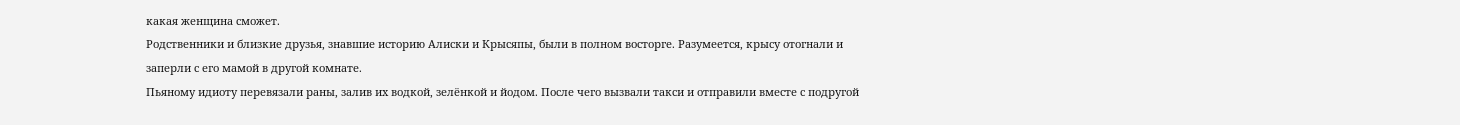какая женщина сможет.
Родственники и близкие друзья, знавшие историю Алиски и Крысяпы, были в полном восторге. Разумеется, крысу отогнали и заперли с его мамой в другой комнате.
Пьяному идиоту перевязали раны, залив их водкой, зелёнкой и йодом. После чего вызвали такси и отправили вместе с подругой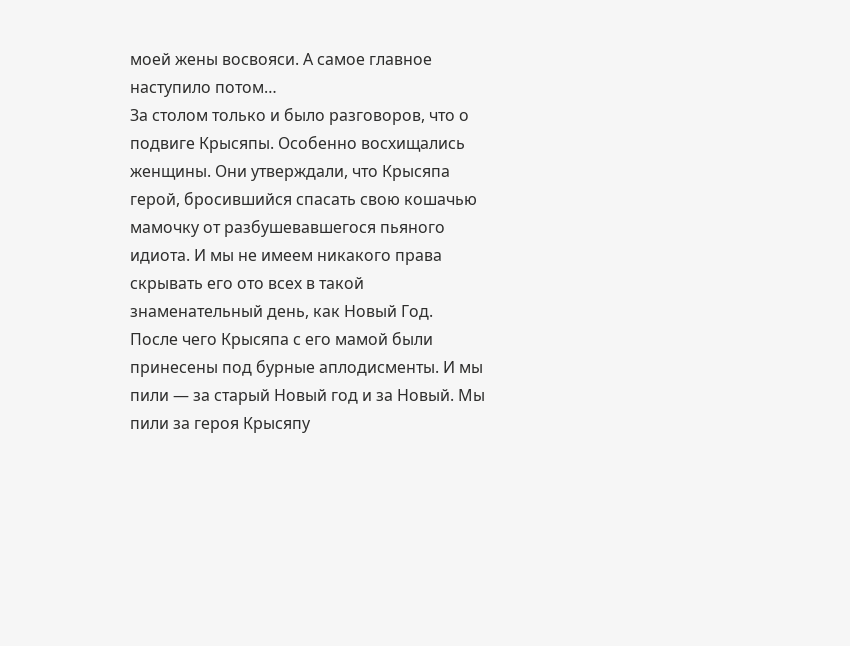моей жены восвояси. А самое главное наступило потом…
За столом только и было разговоров, что о подвиге Крысяпы. Особенно восхищались женщины. Они утверждали, что Крысяпа герой, бросившийся спасать свою кошачью мамочку от разбушевавшегося пьяного идиота. И мы не имеем никакого права скрывать его ото всех в такой знаменательный день, как Новый Год.
После чего Крысяпа с его мамой были принесены под бурные аплодисменты. И мы пили — за старый Новый год и за Новый. Мы пили за героя Крысяпу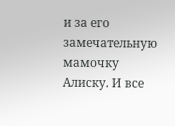и за его замечательную мамочку Алиску. И все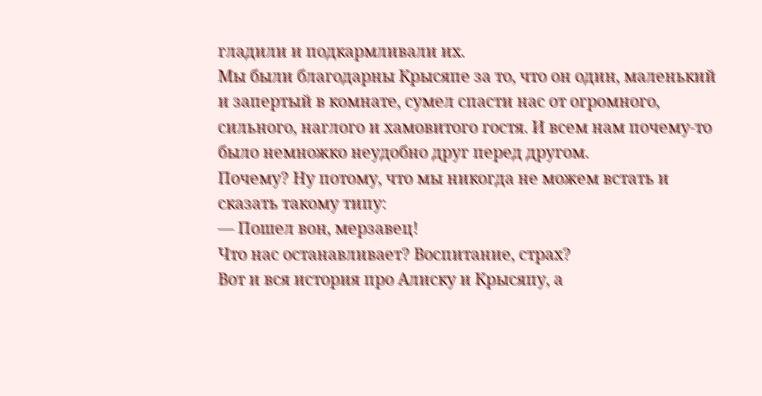гладили и подкармливали их.
Мы были благодарны Крысяпе за то, что он один, маленький и запертый в комнате, сумел спасти нас от огромного, сильного, наглого и хамовитого гостя. И всем нам почему-то было немножко неудобно друг перед другом.
Почему? Ну потому, что мы никогда не можем встать и сказать такому типу:
— Пошел вон, мерзавец!
Что нас останавливает? Воспитание, страх?
Вот и вся история про Алиску и Крысяпу, а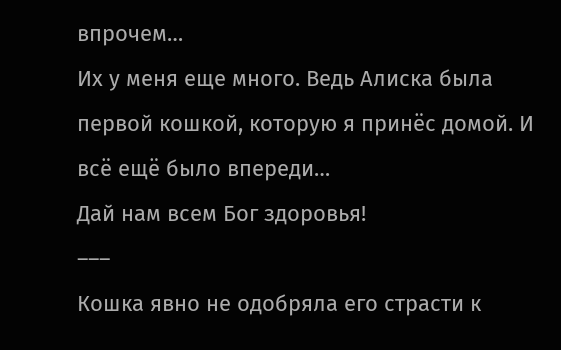впрочем…
Их у меня еще много. Ведь Алиска была первой кошкой, которую я принёс домой. И всё ещё было впереди…
Дай нам всем Бог здоровья!
–––
Кошка явно не одобряла его страсти к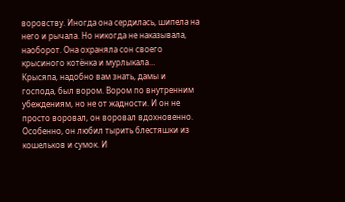воровству. Иногда она сердилась, шипела на него и рычала. Но никогда не наказывала, наоборот. Она охраняла сон своего крысиного котёнка и мурлыкала…
Крысяпа, надобно вам знать, дамы и господа, был вором. Вором по внутренним убеждениям, но не от жадности. И он не просто воровал, он воровал вдохновенно.
Особенно, он любил тырить блестяшки из кошельков и сумок. И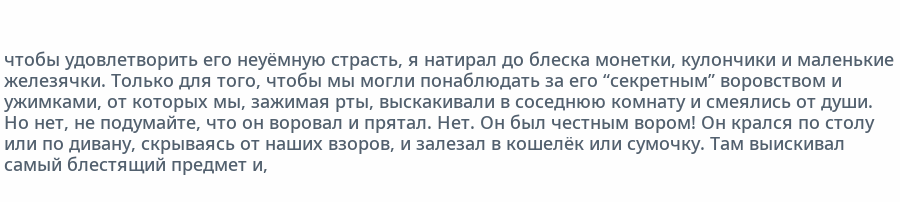чтобы удовлетворить его неуёмную страсть, я натирал до блеска монетки, кулончики и маленькие железячки. Только для того, чтобы мы могли понаблюдать за его “секретным” воровством и ужимками, от которых мы, зажимая рты, выскакивали в соседнюю комнату и смеялись от души.
Но нет, не подумайте, что он воровал и прятал. Нет. Он был честным вором! Он крался по столу или по дивану, скрываясь от наших взоров, и залезал в кошелёк или сумочку. Там выискивал самый блестящий предмет и,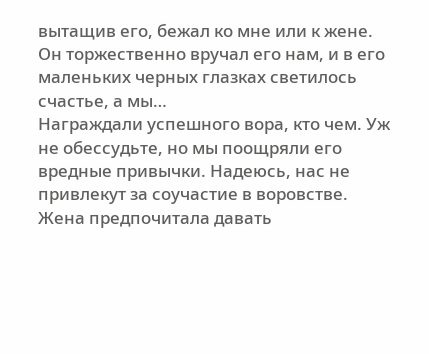вытащив его, бежал ко мне или к жене. Он торжественно вручал его нам, и в его маленьких черных глазках светилось счастье, а мы…
Награждали успешного вора, кто чем. Уж не обессудьте, но мы поощряли его вредные привычки. Надеюсь, нас не привлекут за соучастие в воровстве.
Жена предпочитала давать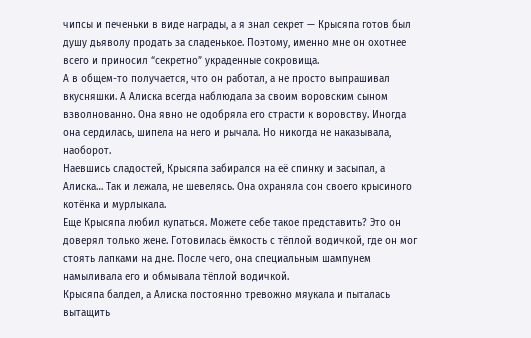чипсы и печеньки в виде награды, а я знал секрет — Крысяпа готов был душу дьяволу продать за сладенькое. Поэтому, именно мне он охотнее всего и приносил “секретно” украденные сокровища.
А в общем-то получается, что он работал, а не просто выпрашивал вкусняшки. А Алиска всегда наблюдала за своим воровским сыном взволнованно. Она явно не одобряла его страсти к воровству. Иногда она сердилась, шипела на него и рычала. Но никогда не наказывала, наоборот.
Наевшись сладостей, Крысяпа забирался на её спинку и засыпал, а Алиска… Так и лежала, не шевелясь. Она охраняла сон своего крысиного котёнка и мурлыкала.
Еще Крысяпа любил купаться. Можете себе такое представить? Это он доверял только жене. Готовилась ёмкость с тёплой водичкой, где он мог стоять лапками на дне. После чего, она специальным шампунем намыливала его и обмывала тёплой водичкой.
Крысяпа балдел, а Алиска постоянно тревожно мяукала и пыталась вытащить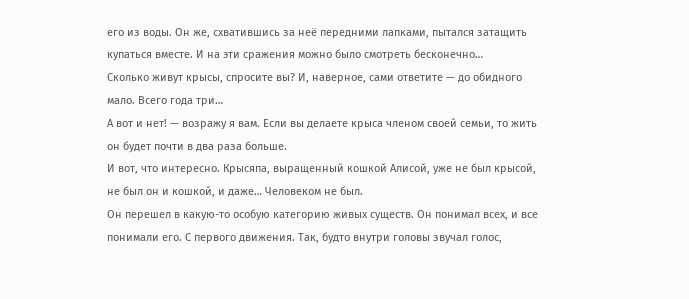его из воды. Он же, схватившись за неё передними лапками, пытался затащить купаться вместе. И на эти сражения можно было смотреть бесконечно…
Сколько живут крысы, спросите вы? И, наверное, сами ответите — до обидного мало. Всего года три…
А вот и нет! — возражу я вам. Если вы делаете крыса членом своей семьи, то жить он будет почти в два раза больше.
И вот, что интересно. Крысяпа, выращенный кошкой Алисой, уже не был крысой, не был он и кошкой, и даже… Человеком не был.
Он перешел в какую-то особую категорию живых существ. Он понимал всех, и все понимали его. С первого движения. Так, будто внутри головы звучал голос,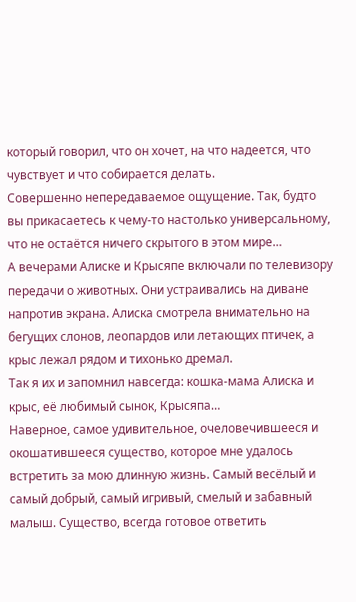который говорил, что он хочет, на что надеется, что чувствует и что собирается делать.
Совершенно непередаваемое ощущение. Так, будто вы прикасаетесь к чему-то настолько универсальному, что не остаётся ничего скрытого в этом мире…
А вечерами Алиске и Крысяпе включали по телевизору передачи о животных. Они устраивались на диване напротив экрана. Алиска смотрела внимательно на бегущих слонов, леопардов или летающих птичек, а крыс лежал рядом и тихонько дремал.
Так я их и запомнил навсегда: кошка-мама Алиска и крыс, её любимый сынок, Крысяпа…
Наверное, самое удивительное, очеловечившееся и окошатившееся существо, которое мне удалось встретить за мою длинную жизнь. Самый весёлый и самый добрый, самый игривый, смелый и забавный малыш. Существо, всегда готовое ответить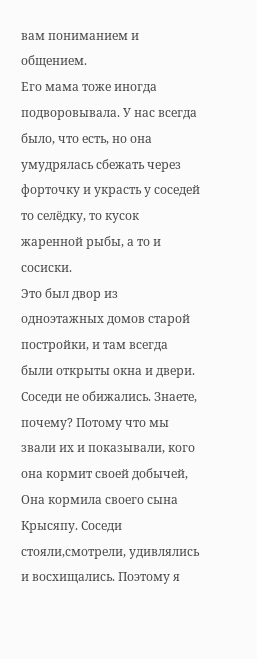вам пониманием и общением.
Его мама тоже иногда подворовывала. У нас всегда было, что есть, но она умудрялась сбежать через форточку и украсть у соседей то селёдку, то кусок жаренной рыбы, а то и сосиски.
Это был двор из одноэтажных домов старой постройки, и там всегда были открыты окна и двери. Соседи не обижались. Знаете, почему? Потому что мы звали их и показывали, кого она кормит своей добычей,
Она кормила своего сына Крысяпу. Соседи стояли,смотрели, удивлялись и восхищались. Поэтому я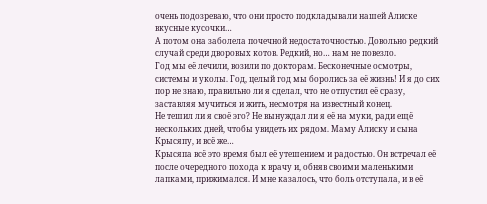очень подозреваю, что они просто подкладывали нашей Алиске вкусные кусочки…
А потом она заболела почечной недостаточностью. Довольно редкий случай среди дворовых котов. Редкий, но… нам не повезло.
Год мы её лечили, возили по докторам. Бесконечные осмотры, системы и уколы. Год, целый год мы боролись за её жизнь! И я до сих пор не знаю, правильно ли я сделал, что не отпустил её сразу, заставляя мучиться и жить, несмотря на известный конец.
Не тешил ли я своё эго? Не вынуждал ли я её на муки, ради ещё нескольких дней, чтобы увидеть их рядом. Маму Алиску и сына Крысяпу, и всё же…
Крысяпа всё это время был её утешением и радостью. Он встречал её после очередного похода к врачу и, обняв своими маленькими лапками, прижимался. И мне казалось, что боль отступала, и в её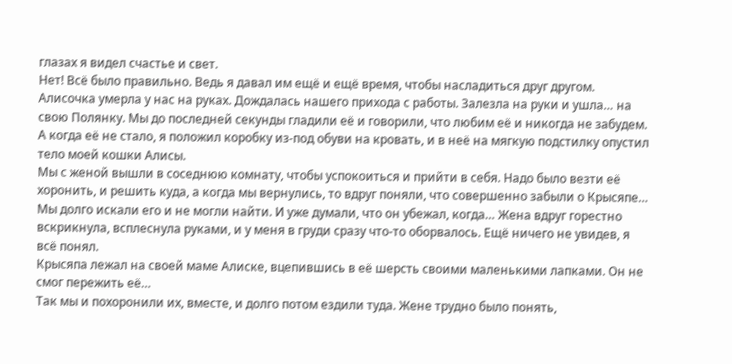глазах я видел счастье и свет.
Нет! Всё было правильно. Ведь я давал им ещё и ещё время, чтобы насладиться друг другом.
Алисочка умерла у нас на руках. Дождалась нашего прихода с работы. Залезла на руки и ушла… на свою Полянку. Мы до последней секунды гладили её и говорили, что любим её и никогда не забудем.
А когда её не стало, я положил коробку из-под обуви на кровать, и в неё на мягкую подстилку опустил тело моей кошки Алисы.
Мы с женой вышли в соседнюю комнату, чтобы успокоиться и прийти в себя. Надо было везти её хоронить, и решить куда, а когда мы вернулись, то вдруг поняли, что совершенно забыли о Крысяпе…
Мы долго искали его и не могли найти. И уже думали, что он убежал, когда… Жена вдруг горестно вскрикнула, всплеснула руками, и у меня в груди сразу что-то оборвалось. Ещё ничего не увидев, я всё понял.
Крысяпа лежал на своей маме Алиске, вцепившись в её шерсть своими маленькими лапками. Он не смог пережить её…
Так мы и похоронили их, вместе, и долго потом ездили туда. Жене трудно было понять,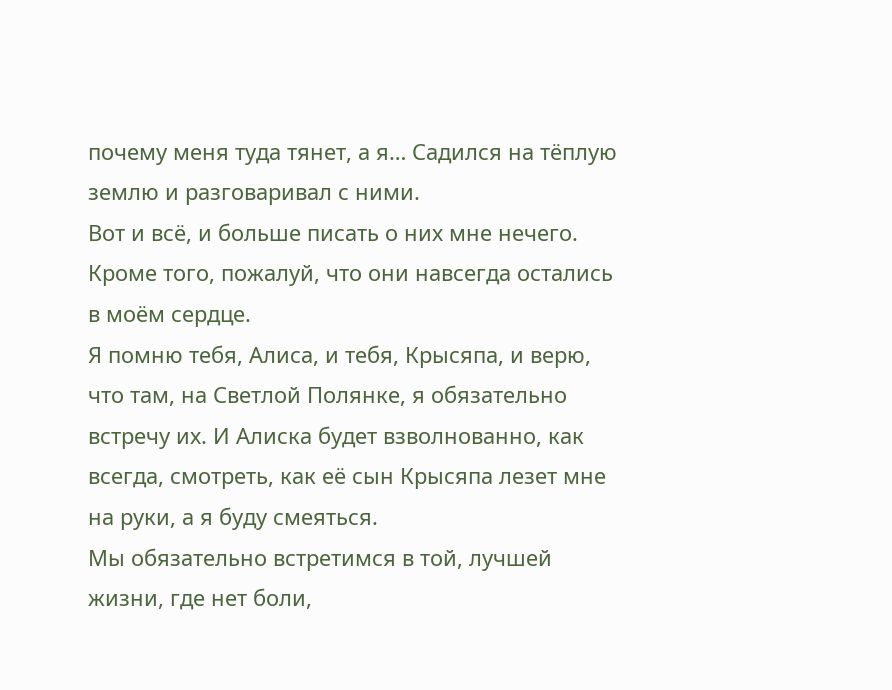почему меня туда тянет, а я… Садился на тёплую землю и разговаривал с ними.
Вот и всё, и больше писать о них мне нечего. Кроме того, пожалуй, что они навсегда остались в моём сердце.
Я помню тебя, Алиса, и тебя, Крысяпа, и верю, что там, на Светлой Полянке, я обязательно встречу их. И Алиска будет взволнованно, как всегда, смотреть, как её сын Крысяпа лезет мне на руки, а я буду смеяться.
Мы обязательно встретимся в той, лучшей жизни, где нет боли,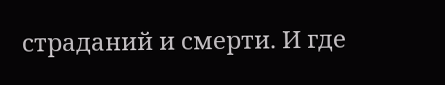страданий и смерти. И где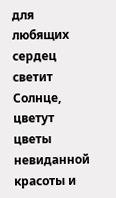для любящих сердец светит Солнце, цветут цветы невиданной красоты и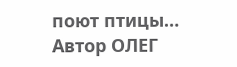поют птицы…
Автор ОЛЕГ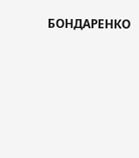БОНДАРЕНКО